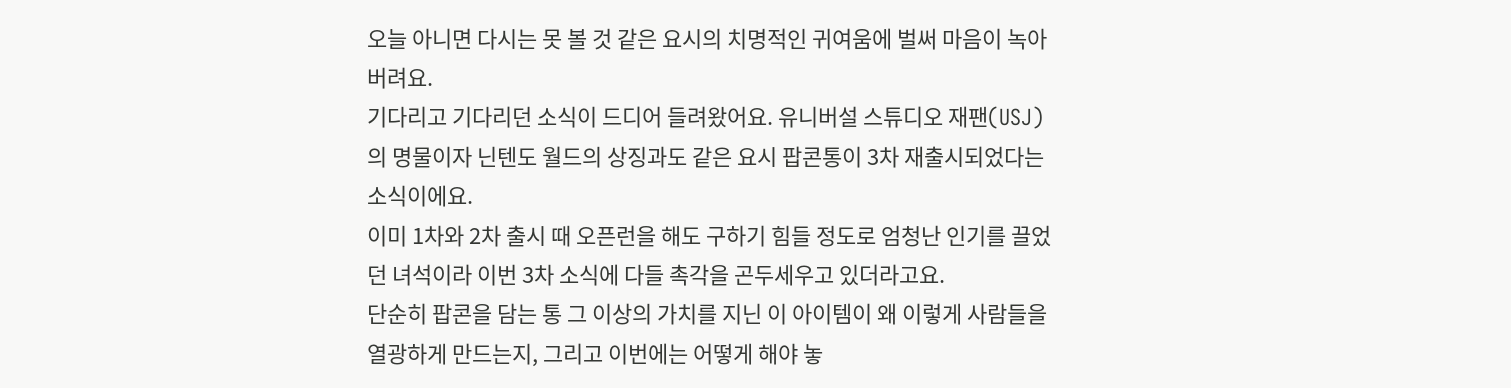오늘 아니면 다시는 못 볼 것 같은 요시의 치명적인 귀여움에 벌써 마음이 녹아버려요.
기다리고 기다리던 소식이 드디어 들려왔어요. 유니버설 스튜디오 재팬(USJ)의 명물이자 닌텐도 월드의 상징과도 같은 요시 팝콘통이 3차 재출시되었다는 소식이에요.
이미 1차와 2차 출시 때 오픈런을 해도 구하기 힘들 정도로 엄청난 인기를 끌었던 녀석이라 이번 3차 소식에 다들 촉각을 곤두세우고 있더라고요.
단순히 팝콘을 담는 통 그 이상의 가치를 지닌 이 아이템이 왜 이렇게 사람들을 열광하게 만드는지, 그리고 이번에는 어떻게 해야 놓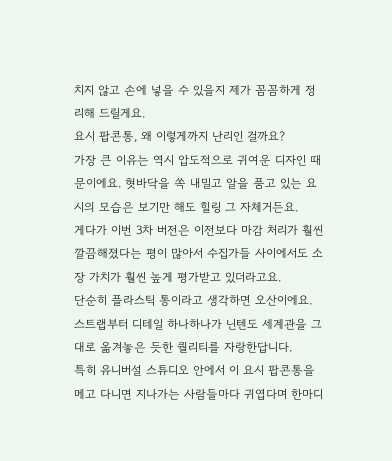치지 않고 손에 넣을 수 있을지 제가 꼼꼼하게 정리해 드릴게요.
요시 팝콘통, 왜 이렇게까지 난리인 걸까요?
가장 큰 이유는 역시 압도적으로 귀여운 디자인 때문이에요. 혓바닥을 쏙 내밀고 알을 품고 있는 요시의 모습은 보기만 해도 힐링 그 자체거든요.
게다가 이번 3차 버전은 이전보다 마감 처리가 훨씬 깔끔해졌다는 평이 많아서 수집가들 사이에서도 소장 가치가 훨씬 높게 평가받고 있더라고요.
단순히 플라스틱 통이라고 생각하면 오산이에요. 스트랩부터 디테일 하나하나가 닌텐도 세계관을 그대로 옮겨놓은 듯한 퀄리티를 자랑한답니다.
특히 유니버설 스튜디오 안에서 이 요시 팝콘통을 메고 다니면 지나가는 사람들마다 귀엽다며 한마디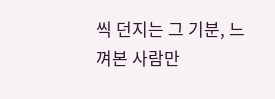씩 던지는 그 기분, 느껴본 사람만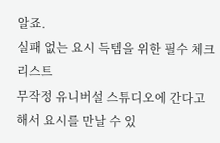알죠.
실패 없는 요시 득템을 위한 필수 체크리스트
무작정 유니버설 스튜디오에 간다고 해서 요시를 만날 수 있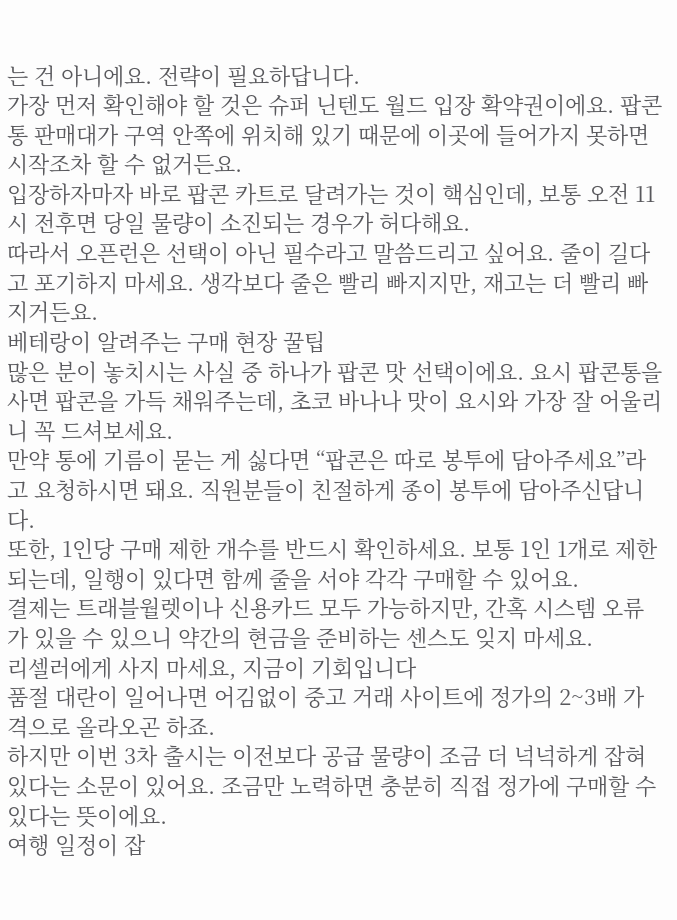는 건 아니에요. 전략이 필요하답니다.
가장 먼저 확인해야 할 것은 슈퍼 닌텐도 월드 입장 확약권이에요. 팝콘통 판매대가 구역 안쪽에 위치해 있기 때문에 이곳에 들어가지 못하면 시작조차 할 수 없거든요.
입장하자마자 바로 팝콘 카트로 달려가는 것이 핵심인데, 보통 오전 11시 전후면 당일 물량이 소진되는 경우가 허다해요.
따라서 오픈런은 선택이 아닌 필수라고 말씀드리고 싶어요. 줄이 길다고 포기하지 마세요. 생각보다 줄은 빨리 빠지지만, 재고는 더 빨리 빠지거든요.
베테랑이 알려주는 구매 현장 꿀팁
많은 분이 놓치시는 사실 중 하나가 팝콘 맛 선택이에요. 요시 팝콘통을 사면 팝콘을 가득 채워주는데, 초코 바나나 맛이 요시와 가장 잘 어울리니 꼭 드셔보세요.
만약 통에 기름이 묻는 게 싫다면 “팝콘은 따로 봉투에 담아주세요”라고 요청하시면 돼요. 직원분들이 친절하게 종이 봉투에 담아주신답니다.
또한, 1인당 구매 제한 개수를 반드시 확인하세요. 보통 1인 1개로 제한되는데, 일행이 있다면 함께 줄을 서야 각각 구매할 수 있어요.
결제는 트래블월렛이나 신용카드 모두 가능하지만, 간혹 시스템 오류가 있을 수 있으니 약간의 현금을 준비하는 센스도 잊지 마세요.
리셀러에게 사지 마세요, 지금이 기회입니다
품절 대란이 일어나면 어김없이 중고 거래 사이트에 정가의 2~3배 가격으로 올라오곤 하죠.
하지만 이번 3차 출시는 이전보다 공급 물량이 조금 더 넉넉하게 잡혀 있다는 소문이 있어요. 조금만 노력하면 충분히 직접 정가에 구매할 수 있다는 뜻이에요.
여행 일정이 잡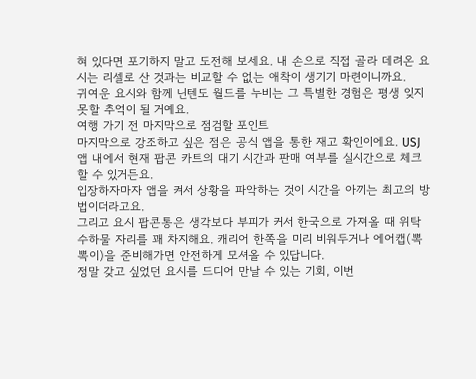혀 있다면 포기하지 말고 도전해 보세요. 내 손으로 직접 골라 데려온 요시는 리셀로 산 것과는 비교할 수 없는 애착이 생기기 마련이니까요.
귀여운 요시와 함께 닌텐도 월드를 누비는 그 특별한 경험은 평생 잊지 못할 추억이 될 거예요.
여행 가기 전 마지막으로 점검할 포인트
마지막으로 강조하고 싶은 점은 공식 앱을 통한 재고 확인이에요. USJ 앱 내에서 현재 팝콘 카트의 대기 시간과 판매 여부를 실시간으로 체크할 수 있거든요.
입장하자마자 앱을 켜서 상황을 파악하는 것이 시간을 아끼는 최고의 방법이더라고요.
그리고 요시 팝콘통은 생각보다 부피가 커서 한국으로 가져올 때 위탁 수하물 자리를 꽤 차지해요. 캐리어 한쪽을 미리 비워두거나 에어캡(뽁뽁이)을 준비해가면 안전하게 모셔올 수 있답니다.
정말 갖고 싶었던 요시를 드디어 만날 수 있는 기회, 이번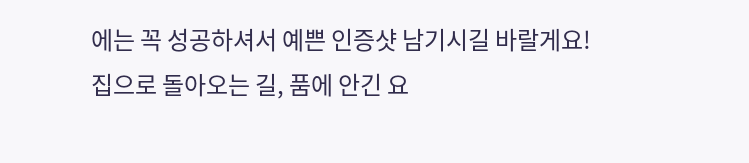에는 꼭 성공하셔서 예쁜 인증샷 남기시길 바랄게요!
집으로 돌아오는 길, 품에 안긴 요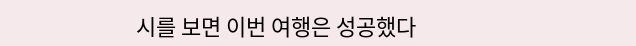시를 보면 이번 여행은 성공했다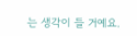는 생각이 들 거예요.